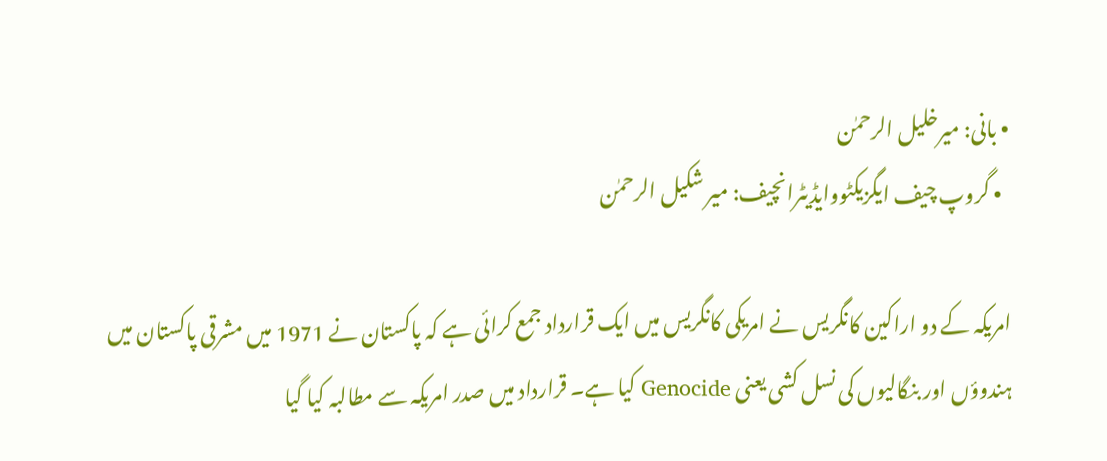• بانی: میرخلیل الرحمٰن
  • گروپ چیف ایگزیکٹووایڈیٹرانچیف: میر شکیل الرحمٰن

امریکہ کے دو اراکین کانگریس نے امریکی کانگریس میں ایک قرارداد جمع کرائی ہے کہ پاکستان نے 1971 میں مشرقی پاکستان میں ہندوؤں اور بنگالیوں کی نسل کشی یعنی Genocide کیا ہے۔ قرارداد میں صدر امریکہ سے مطالبہ کیا گیا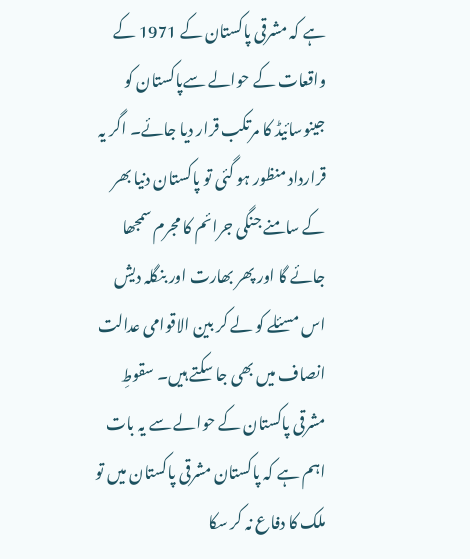ہے کہ مشرقی پاکستان کے 1971 کے واقعات کے حوالے سےپاکستان کو جینوسائیڈ کا مرتکب قرار دیا جائے۔ اگر یہ قرارداد منظور ہو گئی تو پاکستان دنیا بھر کے سامنے جنگی جرائم کا مجرم سمجھا جائے گا اور پھر بھارت اور بنگلہ دیش اس مسئلے کو لے کر بین الاقوامی عدالت انصاف میں بھی جا سکتے ہیں۔ سقوطِ مشرقی پاکستان کے حوالے سے یہ بات اہم ہے کہ پاکستان مشرقی پاکستان میں تو ملک کا دفاع نہ کر سکا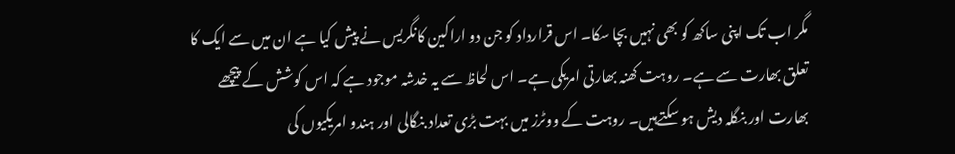مگر اب تک اپنی ساکھ کو بھی نہیں بچا سکا۔ اس قرارداد کو جن دو اراکین کانگریس نے پیش کیا ہے ان میں سے ایک کا تعلق بھارت سے ہے۔ روہت کھنہ بھارتی امریکی ہے۔ اس لحاظ سے یہ خدشہ موجود ہے کہ اس کوشش کے پیچھے بھارت اور بنگلہ دیش ہو سکتےہیں۔ روہت کے ووٹرز میں بہت بڑی تعداد بنگالی اور ہندو امریکیوں کی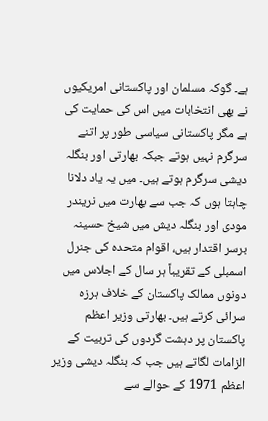ہے۔ گوکہ مسلمان اور پاکستانی امریکیوں نے بھی انتخابات میں اس کی حمایت کی ہے مگر پاکستانی سیاسی طور پر اتنے سرگرم نہیں ہوتے جبکہ بھارتی اور بنگلہ دیشی سرگرم ہوتے ہیں۔ میں یہ یاد دلانا چاہتا ہوں کہ جب سے بھارت میں نریندر مودی اور بنگلہ دیش میں شیخ حسینہ برسر اقتدار ہیں، اقوام متحدہ کی جنرل اسمبلی کے تقریباً ہر سال کے اجلاس میں دونوں ممالک پاکستان کے خلاف ہرزہ سرائی کرتے ہیں۔ بھارتی وزیر اعظم پاکستان پر دہشت گردوں کی تربیت کے الزامات لگاتے ہیں جب کہ بنگلہ دیشی وزیر اعظم 1971 کے حوالے سے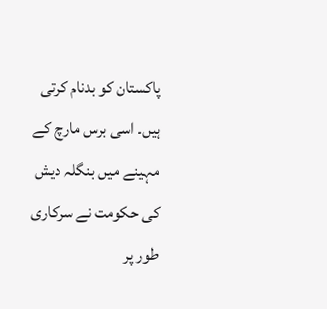پاکستان کو بدنام کرتی ہیں۔ اسی برس مارچ کے مہینے میں بنگلہ دیش کی حکومت نے سرکاری طور پر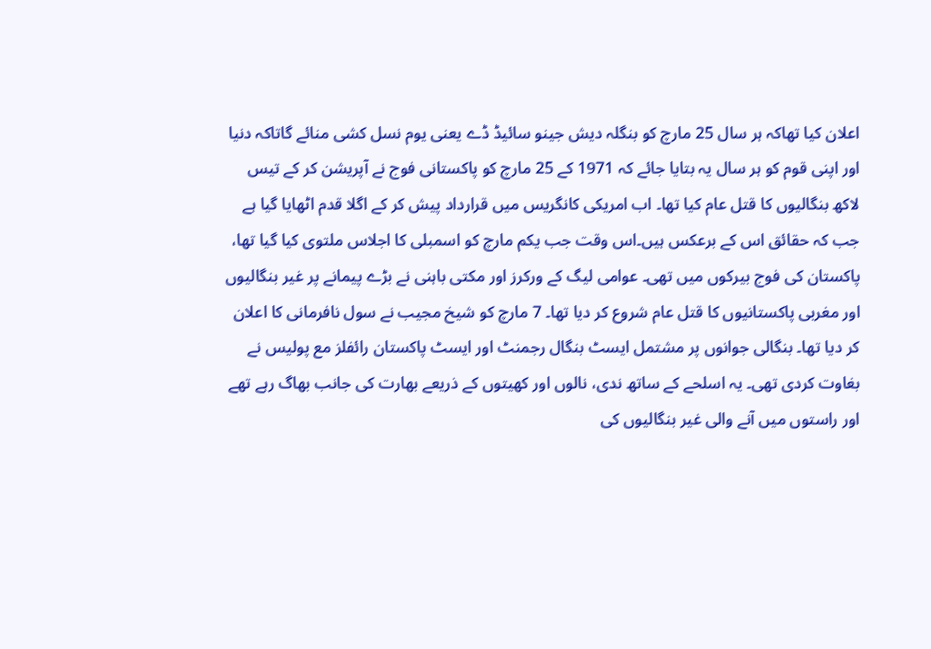اعلان کیا تھاکہ ہر سال 25 مارچ کو بنگلہ دیش جینو سائیڈ ڈے یعنی یوم نسل کشی منائے گاتاکہ دنیا اور اپنی قوم کو ہر سال یہ بتایا جائے کہ 1971 کے 25 مارچ کو پاکستانی فوج نے آپریشن کر کے تیس لاکھ بنگالیوں کا قتل عام کیا تھا۔ اب امریکی کانگریس میں قرارداد پیش کر کے اگلا قدم اٹھایا گیا ہے جب کہ حقائق اس کے برعکس ہیں۔اس وقت جب یکم مارچ کو اسمبلی کا اجلاس ملتوی کیا گیا تھا، پاکستان کی فوج بیرکوں میں تھی۔ عوامی لیگ کے ورکرز اور مکتی باہنی نے بڑے پیمانے پر غیر بنگالیوں اور مغربی پاکستانیوں کا قتل عام شروع کر دیا تھا۔ 7 مارچ کو شیخ مجیب نے سول نافرمانی کا اعلان کر دیا تھا۔ بنگالی جوانوں پر مشتمل ایسٹ بنگال رجمنٹ اور ایسٹ پاکستان رائفلز مع پولیس نے بغاوت کردی تھی۔ یہ اسلحے کے ساتھ ندی، نالوں اور کھیتوں کے ذریعے بھارت کی جانب بھاگ رہے تھے اور راستوں میں آنے والی غیر بنگالیوں کی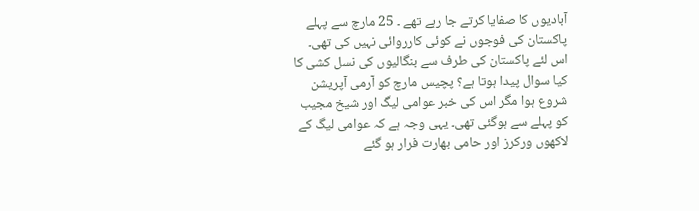آبادیوں کا صفایا کرتے جا رہے تھے ۔ 25 مارچ سے پہلے پاکستان کی فوجوں نے کوئی کارروائی نہیں کی تھی۔ اس لئے پاکستان کی طرف سے بنگالیوں کی نسل کشی کا کیا سوال پیدا ہوتا ہے؟ پچیس مارچ کو آرمی آپریشن شروع ہوا مگر اس کی خبر عوامی لیگ اور شیخ مجیب کو پہلے سے ہوگئی تھی۔ یہی وجہ ہے کہ عوامی لیگ کے لاکھوں ورکرز اور حامی بھارت فرار ہو گئے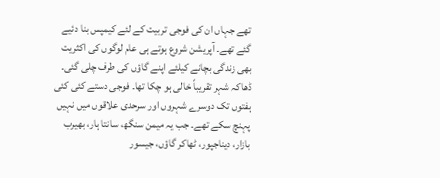تھے جہاں ان کی فوجی تربیت کے لئے کیمپس بنا دئیے گئے تھے۔ آپریشن شروع ہوتے ہی عام لوگوں کی اکثریت بھی زندگی بچانے کیلئے اپنے گاؤں کی طرف چلی گئی۔ ڈھاکہ شہر تقریباً خالی ہو چکا تھا۔ فوجی دستے کئی کئی ہفتوں تک دوسرے شہروں اور سرحدی علاقوں میں نہیں پہنچ سکے تھے۔ جب یہ میمن سنگھ، سانتا ہار، بھیرب بازار، دیناجپور، ٹھاکر گاؤں، جیسور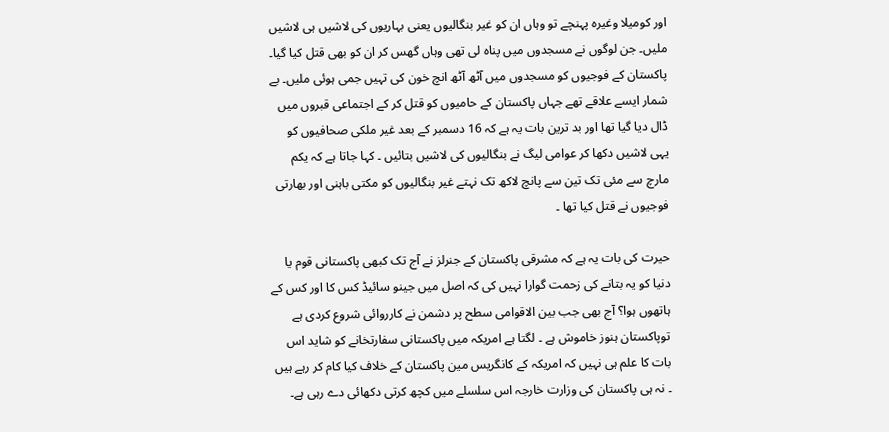اور کومیلا وغیرہ پہنچے تو وہاں ان کو غیر بنگالیوں یعنی بہاریوں کی لاشیں ہی لاشیں ملیں۔ جن لوگوں نے مسجدوں میں پناہ لی تھی وہاں گھس کر ان کو بھی قتل کیا گیا۔ پاکستان کے فوجیوں کو مسجدوں میں آٹھ آٹھ انچ خون کی تہیں جمی ہوئی ملیں۔ بے شمار ایسے علاقے تھے جہاں پاکستان کے حامیوں کو قتل کر کے اجتماعی قبروں میں ڈال دیا گیا تھا اور بد ترین بات یہ ہے کہ 16 دسمبر کے بعد غیر ملکی صحافیوں کو یہی لاشیں دکھا کر عوامی لیگ نے بنگالیوں کی لاشیں بتائیں ۔ کہا جاتا ہے کہ یکم مارچ سے مئی تک تین سے پانچ لاکھ تک نہتے غیر بنگالیوں کو مکتی باہنی اور بھارتی فوجیوں نے قتل کیا تھا ۔

حیرت کی بات یہ ہے کہ مشرقی پاکستان کے جنرلز نے آج تک کبھی پاکستانی قوم یا دنیا کو یہ بتانے کی زحمت گوارا نہیں کی کہ اصل میں جینو سائیڈ کس کا اور کس کے ہاتھوں ہوا؟ آج بھی جب بین الاقوامی سطح پر دشمن نے کارروائی شروع کردی ہے توپاکستان ہنوز خاموش ہے ۔ لگتا ہے امریکہ میں پاکستانی سفارتخانے کو شاید اس بات کا علم ہی نہیں کہ امریکہ کے کانگریس مین پاکستان کے خلاف کیا کام کر رہے ہیں ۔ نہ ہی پاکستان کی وزارت خارجہ اس سلسلے میں کچھ کرتی دکھائی دے رہی ہے۔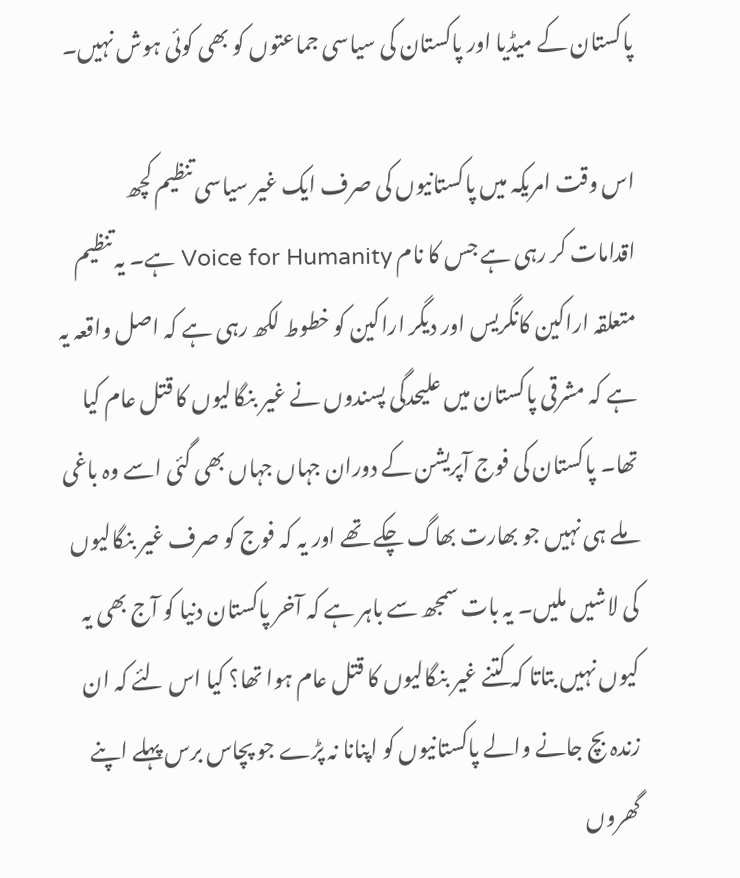پاکستان کے میڈیا اور پاکستان کی سیاسی جماعتوں کو بھی کوئی ہوش نہیں۔

اس وقت امریکہ میں پاکستانیوں کی صرف ایک غیر سیاسی تنظیم کچھ اقدامات کر رہی ہے جس کا نام Voice for Humanity ہے۔ یہ تنظیم متعلقہ اراکین کانگریس اور دیگر اراکین کو خطوط لکھ رہی ہے کہ اصل واقعہ یہ ہے کہ مشرقی پاکستان میں علیحدگی پسندوں نے غیر بنگالیوں کا قتل عام کیا تھا۔ پاکستان کی فوج آپریشن کے دوران جہاں جہاں بھی گئی اسے وہ باغی ملے ہی نہیں جو بھارت بھاگ چکے تھے اور یہ کہ فوج کو صرف غیر بنگالیوں کی لاشیں ملیں۔ یہ بات سمجھ سے باہر ہے کہ آخر پاکستان دنیا کو آج بھی یہ کیوں نہیں بتاتا کہ کتنے غیر بنگالیوں کا قتل عام ہوا تھا؟ کیا اس لئے کہ ان زندہ بچ جانے والے پاکستانیوں کو اپنانا نہ پڑے جو پچاس برس پہلے اپنے گھروں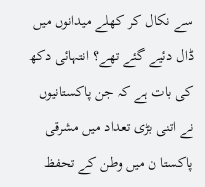سے نکال کر کھلے میدانوں میں ڈال دئیے گئے تھے؟ انتہائی دکھ کی بات ہے کہ جن پاکستانیوں نے اتنی بڑی تعداد میں مشرقی پاکستا ن میں وطن کے تحفظ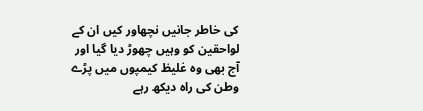کی خاطر جانیں نچھاور کیں ان کے لواحقین کو وہیں چھوڑ دیا گیا اور آج بھی وہ غلیظ کیمپوں میں پڑے وطن کی راہ دیکھ رہے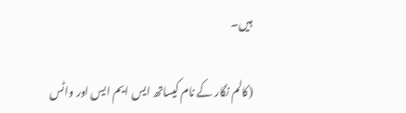ہیں۔

(کالم نگار کے نام کیساتھ ایس ایم ایس اور واٹس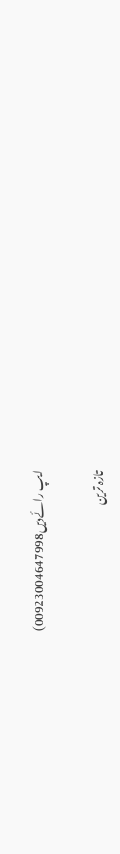ایپ رائےدیں00923004647998)

تازہ ترین